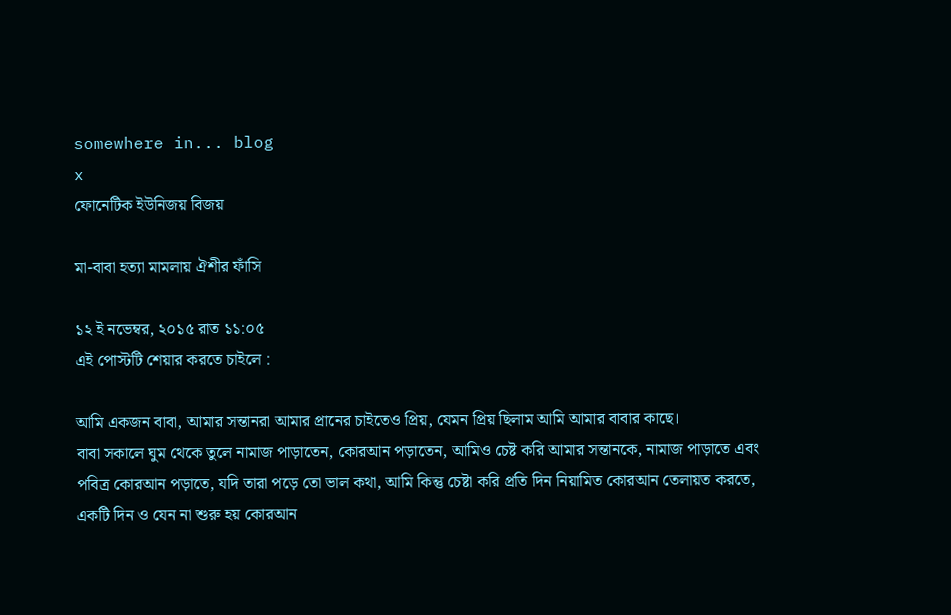somewhere in... blog
x
ফোনেটিক ইউনিজয় বিজয়

মা-বাবা হত্যা মামলায় ঐশীর ফাঁসি

১২ ই নভেম্বর, ২০১৫ রাত ১১:০৫
এই পোস্টটি শেয়ার করতে চাইলে :

আমি একজন বাবা, আমার সন্তানরা আমার প্রানের চাইতেও প্রিয়, যেমন প্রিয় ছিলাম আমি আমার বাবার কাছে।
বাবা সকালে ঘুম থেকে তুলে নামাজ পাড়াতেন, কোরআন পড়াতেন, আমিও চেষ্ট করি আমার সন্তানকে, নামাজ পাড়াতে এবং পবিত্র কোরআন পড়াতে, যদি তারা পড়ে তো ভাল কথা, আমি কিন্তু চেষ্টা করি প্রতি দিন নিয়ামিত কোরআন তেলায়ত করতে, একটি দিন ও যেন না শুরু হয় কোরআন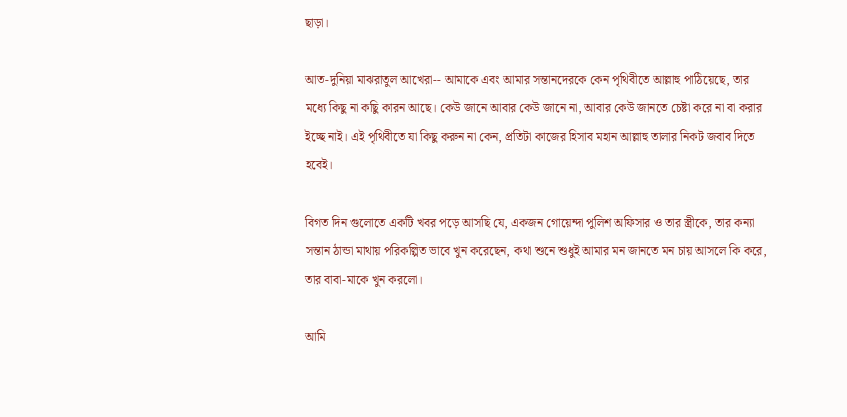ছাড়া।

আত-দুনিয়া মাঝরাতুল আখেরা-- আমাকে এবং আমার সন্তানদেরকে কেন পৃথিবীতে আল্লাহু পাঠিয়েছে, তার মধ্যে কিছু না কছিু কারন আছে। কেউ জানে আবার কেউ জানে না, আবার কেউ জানতে চেষ্টা করে না বা করার ইচ্ছে নাই। এই পৃথিবীতে যা কিছু করুন না কেন, প্রতিটা কাজের হিসাব মহান আল্লাহু তালার নিকট জবাব দিতে হবেই।

বিগত দিন গুলোতে একটি খবর পড়ে আসছি যে, একজন গোয়েন্দা পুলিশ অফিসার ও তার স্ত্রীকে, তার কন্যা সন্তান ঠান্ডা মাথায় পরিকল্পিত ভাবে খুন করেছেন, কথা শুনে শুধুই আমার মন জানতে মন চায় আসলে কি করে, তার বাবা-মাকে খুন করলো।

আমি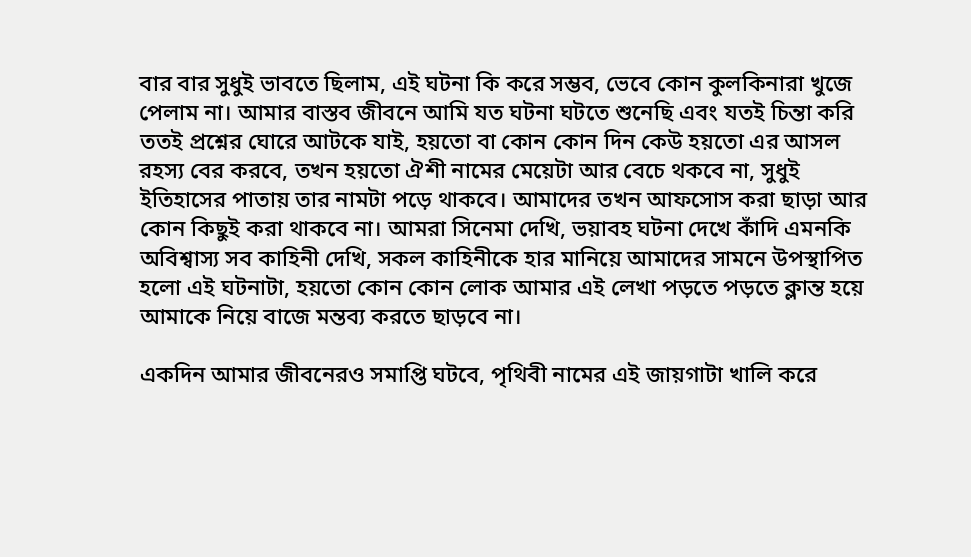বার বার সুধুই ভাবতে ছিলাম, এই ঘটনা কি করে সম্ভব, ভেবে কোন কুলকিনারা খুজে পেলাম না। আমার বাস্তব জীবনে আমি যত ঘটনা ঘটতে শুনেছি এবং যতই চিন্তা করি ততই প্রশ্নের ঘোরে আটকে যাই, হয়তো বা কোন কোন দিন কেউ হয়তো এর আসল রহস্য বের করবে, তখন হয়তো ঐশী নামের মেয়েটা আর বেচে থকবে না, সুধুই ইতিহাসের পাতায় তার নামটা পড়ে থাকবে। আমাদের তখন আফসোস করা ছাড়া আর কোন কিছুই করা থাকবে না। আমরা সিনেমা দেখি, ভয়াবহ ঘটনা দেখে কাঁদি এমনকি অবিশ্বাস্য সব কাহিনী দেখি, সকল কাহিনীকে হার মানিয়ে আমাদের সামনে উপস্থাপিত হলো এই ঘটনাটা, হয়তো কোন কোন লোক আমার এই লেখা পড়তে পড়তে ক্লান্ত হয়ে আমাকে নিয়ে বাজে মন্তব্য করতে ছাড়বে না।

একদিন আমার জীবনেরও সমাপ্তি ঘটবে, পৃথিবী নামের এই জায়গাটা খালি করে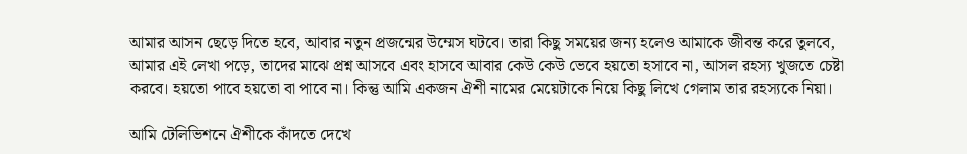আমার আসন ছেড়ে দিতে হবে, আবার নতুন প্রজন্মের উম্মেস ঘটবে। তারা কিছু সময়ের জন্য হলেও আমাকে জীবন্ত করে তুলবে, আমার এই লেখা পড়ে, তাদের মাঝে প্রশ্ন আসবে এবং হাসবে আবার কেউ কেউ ভেবে হয়তো হসাবে না, আসল রহস্য খুজতে চেষ্টা করবে। হয়তো পাবে হয়তো বা পাবে না। কিন্তু আমি একজন ঐশী নামের মেয়েটাকে নিয়ে কিছু লিখে গেলাম তার রহস্যকে নিয়া।

আমি টেলিভিশনে ঐশীকে কাঁদতে দেখে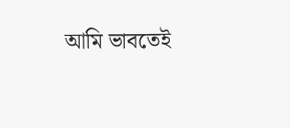আমি ভাবতেই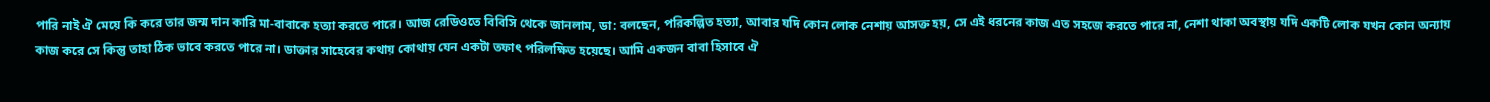পারি নাই ঐ মেয়ে কি করে তার জন্ম দান কারি মা-বাবাকে হত্যা করতে পারে। আজ রেডিওতে বিবিসি থেকে জানলাম, ডা: বলছেন, পরিকল্পিত হত্যা, আবার যদি কোন লোক নেশায় আসক্ত হয়, সে এই ধরনের কাজ এত সহজে করতে পারে না, নেশা থাকা অবস্থায় যদি একটি লোক যখন কোন অন্যায় কাজ করে সে কিন্তু তাহা ঠিক ভাবে করতে পারে না। ডাক্তার সাহেবের কথায় কোথায় যেন একটা তফাৎ পরিলক্ষিত হয়েছে। আমি একজন বাবা হিসাবে ঐ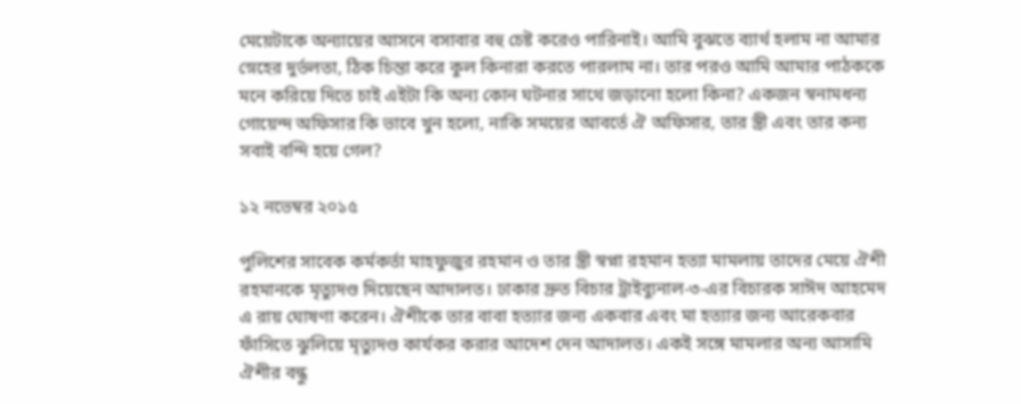মেয়েটাকে অন্যায়ের আসনে বসাবার বহু চেষ্ট করেও পারিনাই। আমি বুঝতে ব্যার্থ হলাম না আমার স্নেহের দুর্ভলতা, ঠিক চিন্তা করে কুল কিনারা করতে পারলাম না। তার পরও আমি আমার পাঠককে মনে করিয়ে দিতে চাই এইটা কি অন্য কোন ঘটনার সাথে জড়ানো হলো কিনা? একজন স্বনামধন্য গোয়েন্দ অফিসার কি ভাবে খুন হলো, নাকি সময়ের আবর্তে ঐ অফিসার, তার স্ত্রী এবং তার কন্য সবাই বন্দি হয়ে গেল?

১২ নভেম্বর ২০১৫

পুলিশের সাবেক কর্মকর্তা মাহফুজুর রহমান ও তার স্ত্রী স্বপ্না রহমান হত্যা মামলায় তাদের মেয়ে ঐশী রহমানকে মৃত্যুদণ্ড দিয়েছেন আদালত। ঢাকার দ্রুত বিচার ট্রাইব্যুনাল-৩-এর বিচারক সাঈদ আহমেদ এ রায় ঘোষণা করেন। ঐশীকে তার বাবা হত্যার জন্য একবার এবং মা হত্যার জন্য আরেকবার ফাঁসিতে ঝুলিয়ে মৃত্যুদণ্ড কার্যকর করার আদেশ দেন আদালত। একই সঙ্গে মামলার অন্য আসামি ঐশীর বন্ধু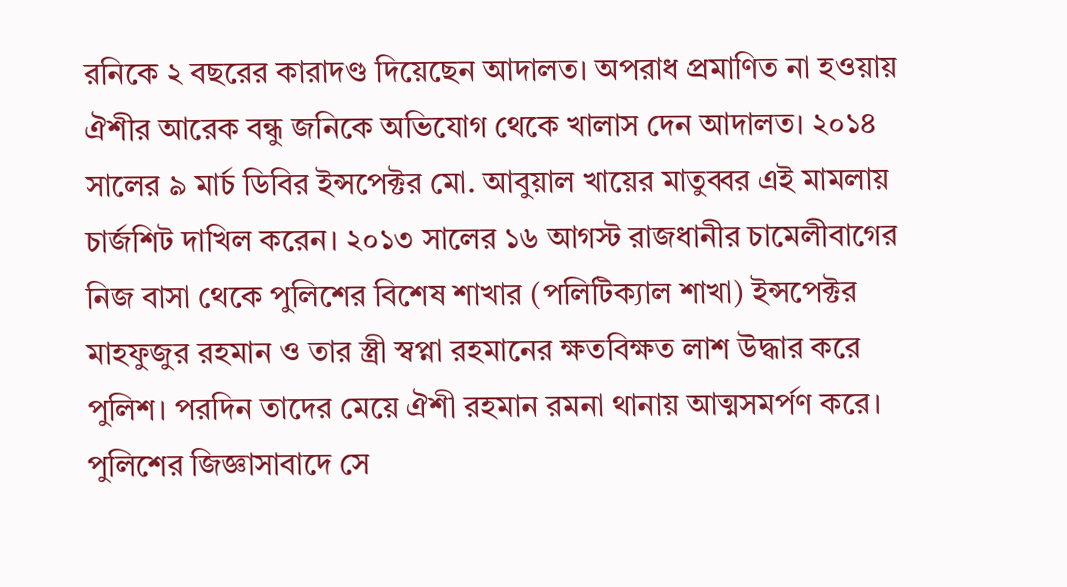রনিকে ২ বছরের কারাদণ্ড দিয়েছেন আদালত। অপরাধ প্রমাণিত না হওয়ায় ঐশীর আরেক বন্ধু জনিকে অভিযোগ থেকে খালাস দেন আদালত। ২০১৪ সালের ৯ মার্চ ডিবির ইন্সপেক্টর মো. আবুয়াল খায়ের মাতুব্বর এই মামলায় চার্জশিট দাখিল করেন। ২০১৩ সালের ১৬ আগস্ট রাজধানীর চামেলীবাগের নিজ বাসা থেকে পুলিশের বিশেষ শাখার (পলিটিক্যাল শাখা) ইন্সপেক্টর মাহফুজুর রহমান ও তার স্ত্রী স্বপ্না রহমানের ক্ষতবিক্ষত লাশ উদ্ধার করে পুলিশ। পরদিন তাদের মেয়ে ঐশী রহমান রমনা থানায় আত্মসমর্পণ করে। পুলিশের জিজ্ঞাসাবাদে সে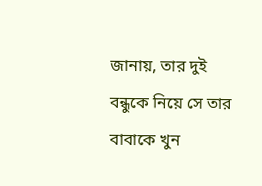জানায়, তার দুই বন্ধুকে নিয়ে সে তার বাবাকে খুন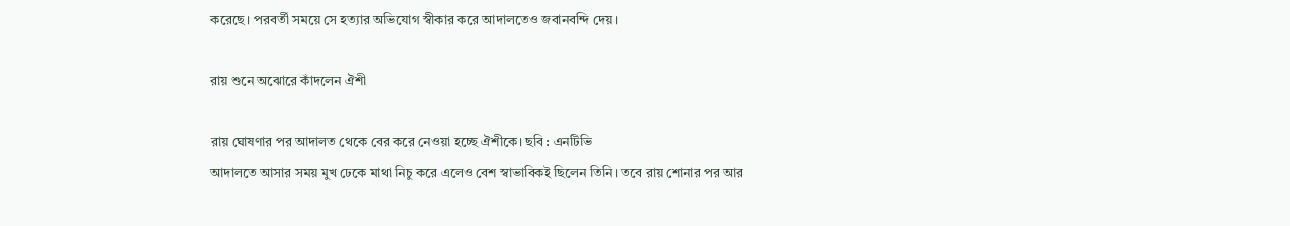করেছে। পরবর্তী সময়ে সে হত্যার অভিযোগ স্বীকার করে আদালতেও জবানবন্দি দেয়।

রায় শুনে অঝোরে কাঁদলেন ঐশী

রায় ঘোষণার পর আদালত থেকে বের করে নেওয়া হচ্ছে ঐশীকে। ছবি : এনটিভি
আদালতে আসার সময় মুখ ঢেকে মাথা নিচু করে এলেও বেশ স্বাভাবিকই ছিলেন তিনি। তবে রায় শোনার পর আর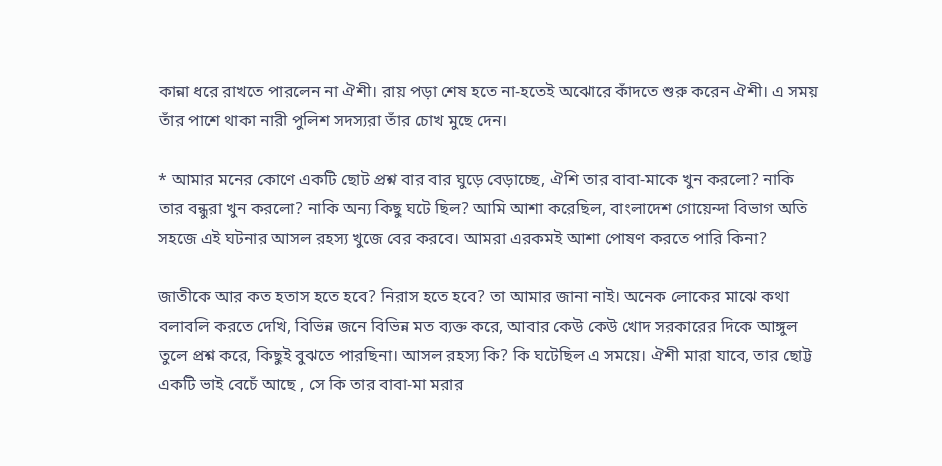কান্না ধরে রাখতে পারলেন না ঐশী। রায় পড়া শেষ হতে না-হতেই অঝোরে কাঁদতে শুরু করেন ঐশী। এ সময় তাঁর পাশে থাকা নারী পুলিশ সদস্যরা তাঁর চোখ মুছে দেন।

* আমার মনের কোণে একটি ছোট প্রশ্ন বার বার ঘুড়ে বেড়াচ্ছে, ঐশি তার বাবা-মাকে খুন করলো? নাকি তার বন্ধুরা খুন করলো? নাকি অন্য কিছু ঘটে ছিল? আমি আশা করেছিল, বাংলাদেশ গোয়েন্দা বিভাগ অতি সহজে এই ঘটনার আসল রহস্য খুজে বের করবে। আমরা এরকমই আশা পোষণ করতে পারি কিনা?

জাতীকে আর কত হতাস হতে হবে? নিরাস হতে হবে? তা আমার জানা নাই। অনেক লোকের মাঝে কথা বলাবলি করতে দেখি, বিভিন্ন জনে বিভিন্ন মত ব্যক্ত করে, আবার কেউ কেউ খোদ সরকারের দিকে আঙ্গুল তুলে প্রশ্ন করে, কিছুই বুঝতে পারছিনা। আসল রহস্য কি? কি ঘটেছিল এ সময়ে। ঐশী মারা যাবে, তার ছোট্ট একটি ভাই বেচেঁ আছে , সে কি তার বাবা-মা মরার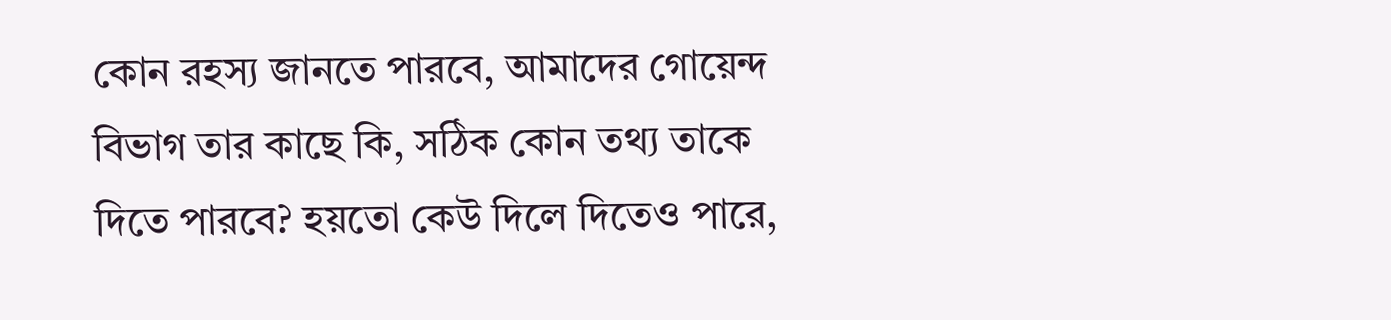কোন রহস্য জানতে পারবে, আমাদের গোয়েন্দ বিভাগ তার কাছে কি, সঠিক কোন তথ্য তাকে দিতে পারবে? হয়তো কেউ দিলে দিতেও পারে,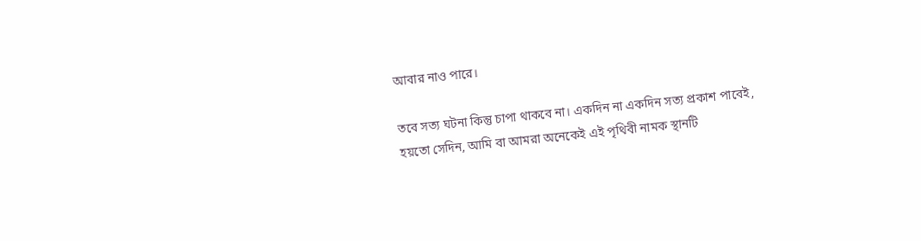আবার নাও পারে।

তবে সত্য ঘটনা কিন্তু চাপা থাকবে না। একদিন না একদিন সত্য প্রকাশ পাবেই, হয়তো সেদিন, আমি বা আমরা অনেকেই এই পৃথিবী নামক স্থানটি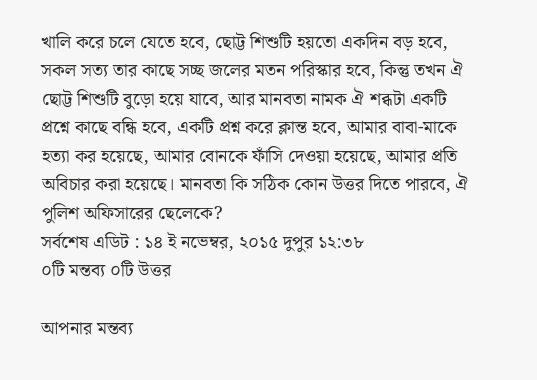খালি করে চলে যেতে হবে, ছোট্ট শিশুটি হয়তো একদিন বড় হবে, সকল সত্য তার কাছে সচ্ছ জলের মতন পরিস্কার হবে, কিন্তু তখন ঐ ছোট্ট শিশুটি বুড়ো হয়ে যাবে, আর মানবতা নামক ঐ শব্ধটা একটি প্রশ্নে কাছে বন্ধি হবে, একটি প্রশ্ন করে ক্লান্ত হবে, আমার বাবা-মাকে হত্যা কর হয়েছে, আমার বোনকে ফাঁসি দেওয়া হয়েছে, আমার প্রতি অবিচার করা হয়েছে। মানবতা কি সঠিক কোন উত্তর দিতে পারবে, ঐ পুলিশ অফিসারের ছেলেকে?
সর্বশেষ এডিট : ১৪ ই নভেম্বর, ২০১৫ দুপুর ১২:৩৮
০টি মন্তব্য ০টি উত্তর

আপনার মন্তব্য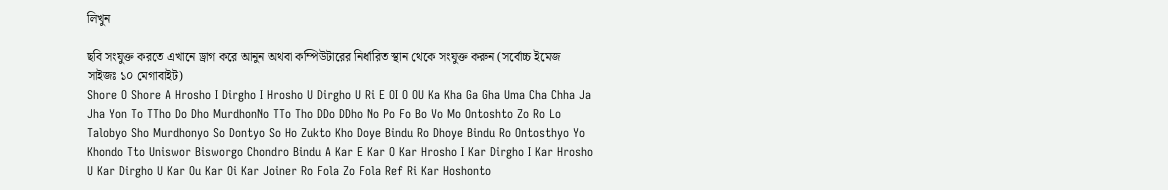লিখুন

ছবি সংযুক্ত করতে এখানে ড্রাগ করে আনুন অথবা কম্পিউটারের নির্ধারিত স্থান থেকে সংযুক্ত করুন (সর্বোচ্চ ইমেজ সাইজঃ ১০ মেগাবাইট)
Shore O Shore A Hrosho I Dirgho I Hrosho U Dirgho U Ri E OI O OU Ka Kha Ga Gha Uma Cha Chha Ja Jha Yon To TTho Do Dho MurdhonNo TTo Tho DDo DDho No Po Fo Bo Vo Mo Ontoshto Zo Ro Lo Talobyo Sho Murdhonyo So Dontyo So Ho Zukto Kho Doye Bindu Ro Dhoye Bindu Ro Ontosthyo Yo Khondo Tto Uniswor Bisworgo Chondro Bindu A Kar E Kar O Kar Hrosho I Kar Dirgho I Kar Hrosho U Kar Dirgho U Kar Ou Kar Oi Kar Joiner Ro Fola Zo Fola Ref Ri Kar Hoshonto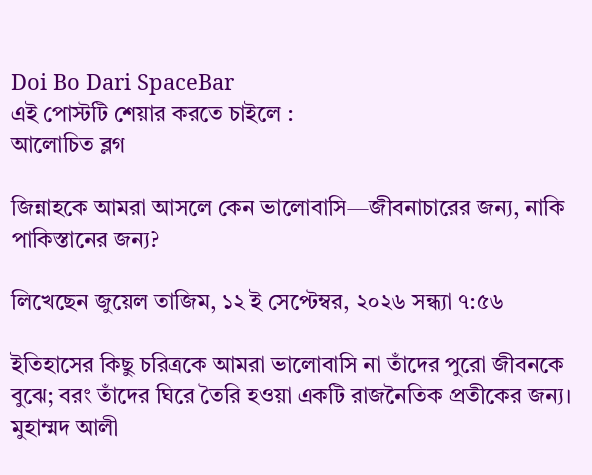Doi Bo Dari SpaceBar
এই পোস্টটি শেয়ার করতে চাইলে :
আলোচিত ব্লগ

জিন্নাহকে আমরা আসলে কেন ভালোবাসি—জীবনাচারের জন্য, নাকি পাকিস্তানের জন্য?

লিখেছেন জুয়েল তাজিম, ১২ ই সেপ্টেম্বর, ২০২৬ সন্ধ্যা ৭:৫৬

ইতিহাসের কিছু চরিত্রকে আমরা ভালোবাসি না তাঁদের পুরো জীবনকে বুঝে; বরং তাঁদের ঘিরে তৈরি হওয়া একটি রাজনৈতিক প্রতীকের জন্য। মুহাম্মদ আলী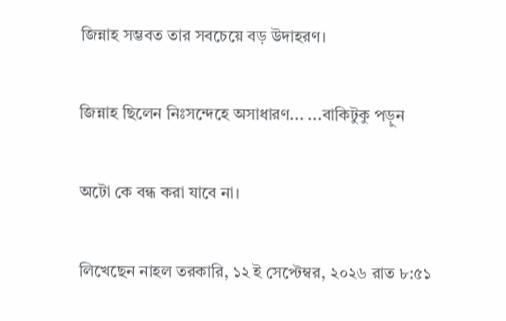জিন্নাহ সম্ভবত তার সবচেয়ে বড় উদাহরণ।

জিন্নাহ ছিলেন নিঃসন্দেহে অসাধারণ... ...বাকিটুকু পড়ুন

অটো কে বন্ধ করা যাবে না।

লিখেছেন নাহল তরকারি, ১২ ই সেপ্টেম্বর, ২০২৬ রাত ৮:৫১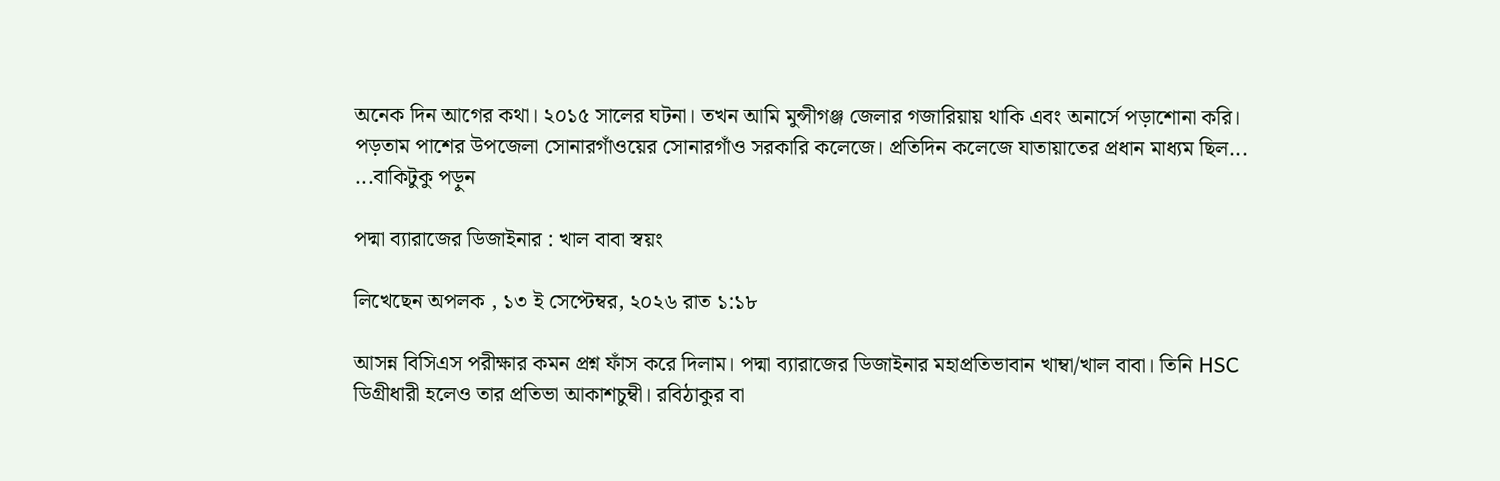অনেক দিন আগের কথা। ২০১৫ সালের ঘটনা। তখন আমি মুন্সীগঞ্জ জেলার গজারিয়ায় থাকি এবং অনার্সে পড়াশোনা করি। পড়তাম পাশের উপজেলা সোনারগাঁওয়ের সোনারগাঁও সরকারি কলেজে। প্রতিদিন কলেজে যাতায়াতের প্রধান মাধ্যম ছিল... ...বাকিটুকু পড়ুন

পদ্মা ব্যারাজের ডিজাইনার : খাল বাবা স্বয়ং

লিখেছেন অপলক , ১৩ ই সেপ্টেম্বর, ২০২৬ রাত ১:১৮

আসন্ন বিসিএস পরীক্ষার কমন প্রশ্ন ফাঁস করে দিলাম। পদ্মা ব্যারাজের ডিজাইনার মহাপ্রতিভাবান খাম্বা/খাল বাবা। তিনি HSC ডিগ্রীধারী হলেও তার প্রতিভা আকাশচুম্বী। রবিঠাকুর বা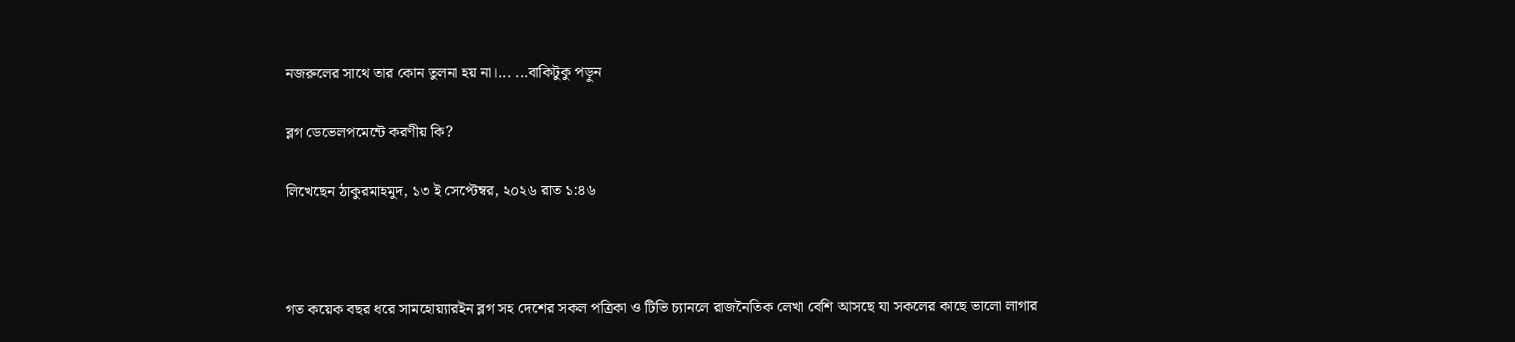নজরুলের সাথে তার কোন তুলনা হয় না।... ...বাকিটুকু পড়ুন

ব্লগ ডেভেলপমেন্টে করণীয় কি?

লিখেছেন ঠাকুরমাহমুদ, ১৩ ই সেপ্টেম্বর, ২০২৬ রাত ১:৪৬



গত কয়েক বছর ধরে সামহোয়্যারইন ব্লগ সহ দেশের সকল পত্রিকা ও টিভি চ্যানলে রাজনৈতিক লেখা বেশি আসছে যা সকলের কাছে ভালো লাগার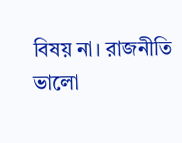বিষয় না। রাজনীতি ভালো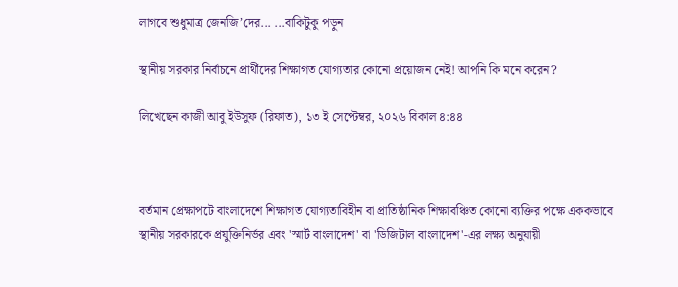লাগবে শুধুমাত্র জেনজি’দের... ...বাকিটুকু পড়ুন

স্থানীয় সরকার নির্বাচনে প্রার্থীদের শিক্ষাগত যোগ্যতার কোনো প্রয়োজন নেই! আপনি কি মনে করেন?

লিখেছেন কাজী আবু ইউসুফ (রিফাত), ১৩ ই সেপ্টেম্বর, ২০২৬ বিকাল ৪:৪৪



বর্তমান প্রেক্ষাপটে বাংলাদেশে শিক্ষাগত যোগ্যতাবিহীন বা প্রাতিষ্ঠানিক শিক্ষাবঞ্চিত কোনো ব্যক্তির পক্ষে এককভাবে স্থানীয় সরকারকে প্রযুক্তিনির্ভর এবং 'স্মার্ট বাংলাদেশ' বা 'ডিজিটাল বাংলাদেশ'-এর লক্ষ্য অনুযায়ী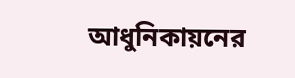আধুনিকায়নের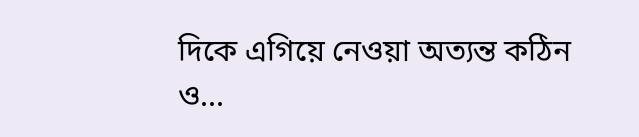দিকে এগিয়ে নেওয়া অত্যন্ত কঠিন ও...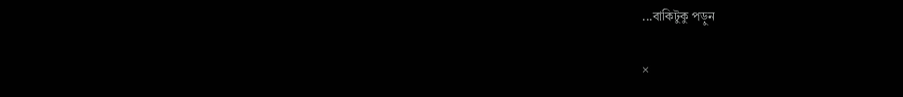...বাকিটুকু পড়ুন

×